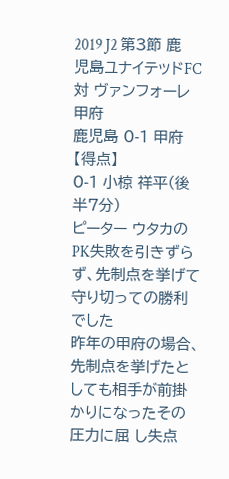2019 J2 第3節 鹿児島ユナイテッドFC 対 ヴァンフォーレ甲府
鹿児島 0-1 甲府
【得点】
0-1 小椋 祥平(後半7分)
ピーター ウタカのPK失敗を引きずらず、先制点を挙げて守り切っての勝利でした
昨年の甲府の場合、先制点を挙げたとしても相手が前掛かりになったその圧力に屈 し失点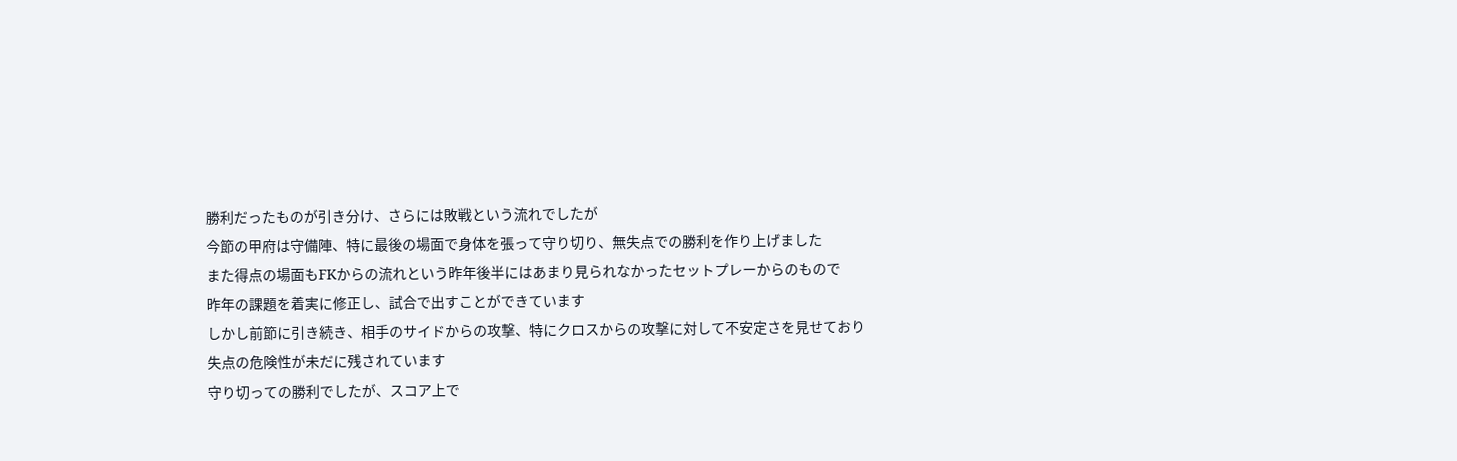勝利だったものが引き分け、さらには敗戦という流れでしたが
今節の甲府は守備陣、特に最後の場面で身体を張って守り切り、無失点での勝利を作り上げました
また得点の場面もFKからの流れという昨年後半にはあまり見られなかったセットプレーからのもので
昨年の課題を着実に修正し、試合で出すことができています
しかし前節に引き続き、相手のサイドからの攻撃、特にクロスからの攻撃に対して不安定さを見せており
失点の危険性が未だに残されています
守り切っての勝利でしたが、スコア上で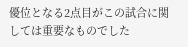優位となる2点目がこの試合に関しては重要なものでした